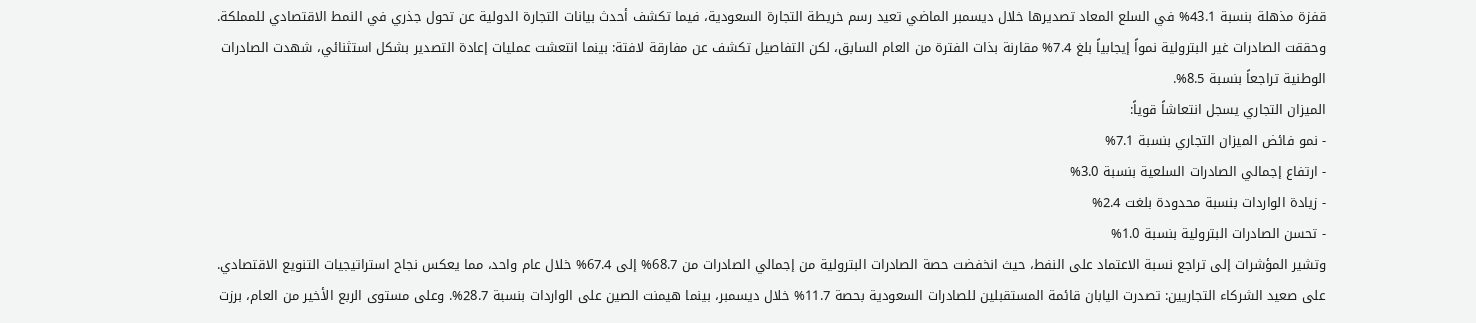قفزة مذهلة بنسبة 43.1% في السلع المعاد تصديرها خلال ديسمبر الماضي تعيد رسم خريطة التجارة السعودية، فيما تكشف أحدث بيانات التجارة الدولية عن تحول جذري في النمط الاقتصادي للمملكة.
وحققت الصادرات غير البترولية نمواً إيجابياً بلغ 7.4% مقارنة بذات الفترة من العام السابق، لكن التفاصيل تكشف عن مفارقة لافتة: بينما انتعشت عمليات إعادة التصدير بشكل استثنائي، شهدت الصادرات الوطنية تراجعاً بنسبة 8.5%.
الميزان التجاري يسجل انتعاشاً قوياً:
- نمو فائض الميزان التجاري بنسبة 7.1%
- ارتفاع إجمالي الصادرات السلعية بنسبة 3.0%
- زيادة الواردات بنسبة محدودة بلغت 2.4%
- تحسن الصادرات البترولية بنسبة 1.0%
وتشير المؤشرات إلى تراجع نسبة الاعتماد على النفط، حيث انخفضت حصة الصادرات البترولية من إجمالي الصادرات من 68.7% إلى 67.4% خلال عام واحد، مما يعكس نجاح استراتيجيات التنويع الاقتصادي.
على صعيد الشركاء التجاريين: تصدرت اليابان قائمة المستقبلين للصادرات السعودية بحصة 11.7% خلال ديسمبر، بينما هيمنت الصين على الواردات بنسبة 28.7%. وعلى مستوى الربع الأخير من العام، برزت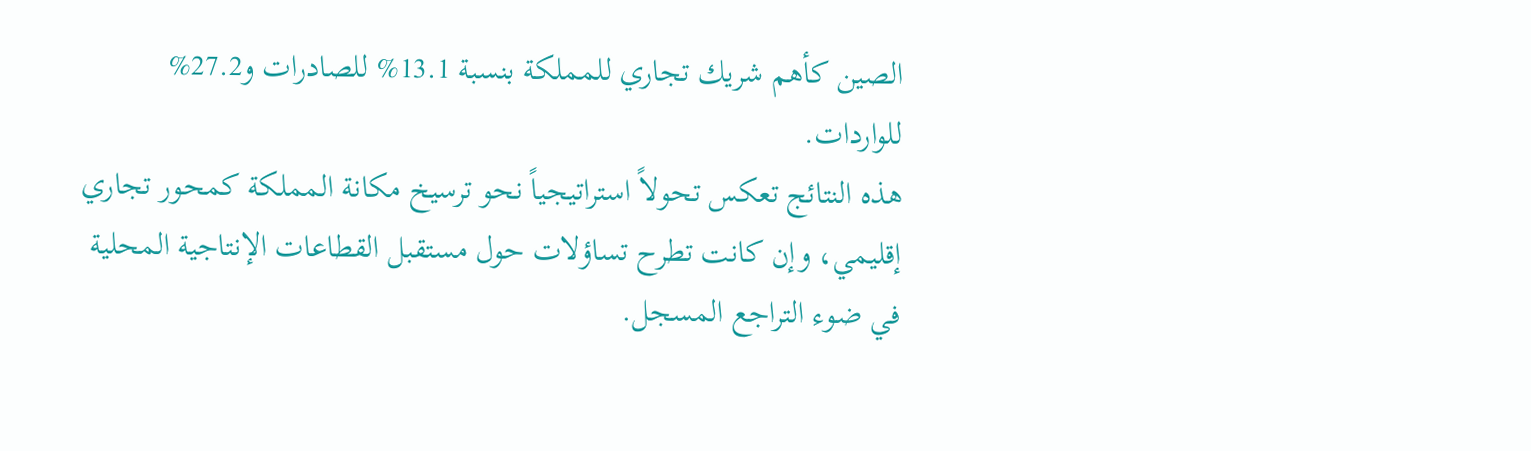الصين كأهم شريك تجاري للمملكة بنسبة 13.1% للصادرات و27.2% للواردات.
هذه النتائج تعكس تحولاً استراتيجياً نحو ترسيخ مكانة المملكة كمحور تجاري إقليمي، وإن كانت تطرح تساؤلات حول مستقبل القطاعات الإنتاجية المحلية في ضوء التراجع المسجل.